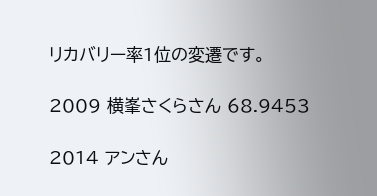リカバリー率1位の変遷です。

2009 横峯さくらさん 68.9453

2014 アンさん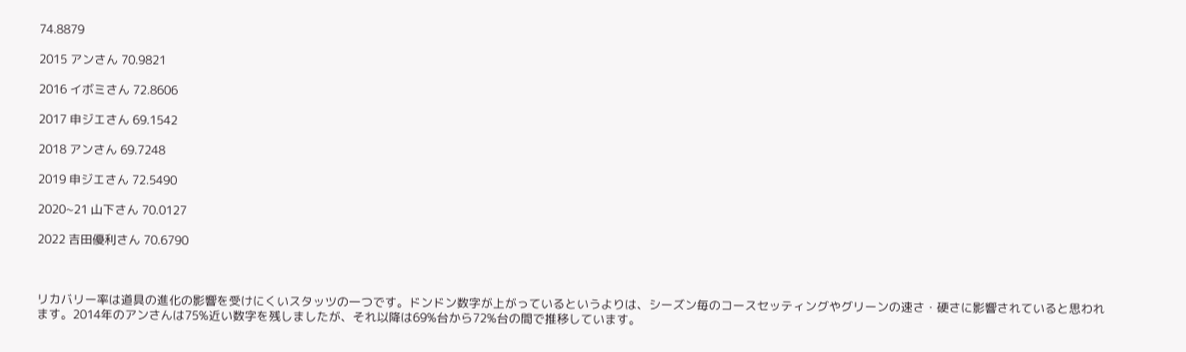74.8879

2015 アンさん 70.9821

2016 イボミさん 72.8606

2017 申ジエさん 69.1542

2018 アンさん 69.7248

2019 申ジエさん 72.5490

2020~21 山下さん 70.0127

2022 吉田優利さん 70.6790



リカバリー率は道具の進化の影響を受けにくいスタッツの一つです。ドンドン数字が上がっているというよりは、シーズン毎のコースセッティングやグリーンの速さ・硬さに影響されていると思われます。2014年のアンさんは75%近い数字を残しましたが、それ以降は69%台から72%台の間で推移しています。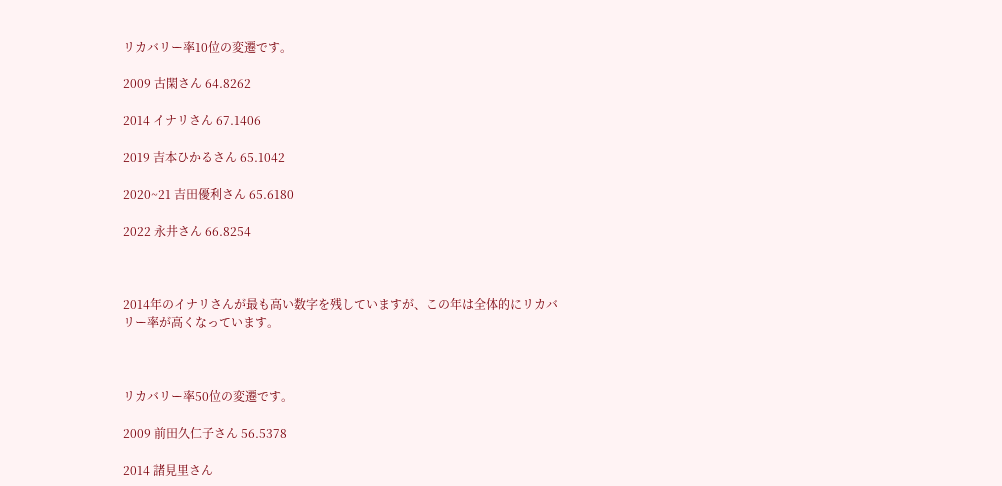リカバリー率10位の変遷です。

2009 古閑さん 64.8262

2014 イナリさん 67.1406

2019 吉本ひかるさん 65.1042

2020~21 吉田優利さん 65.6180

2022 永井さん 66.8254



2014年のイナリさんが最も高い数字を残していますが、この年は全体的にリカバリー率が高くなっています。



リカバリー率50位の変遷です。

2009 前田久仁子さん 56.5378

2014 諸見里さん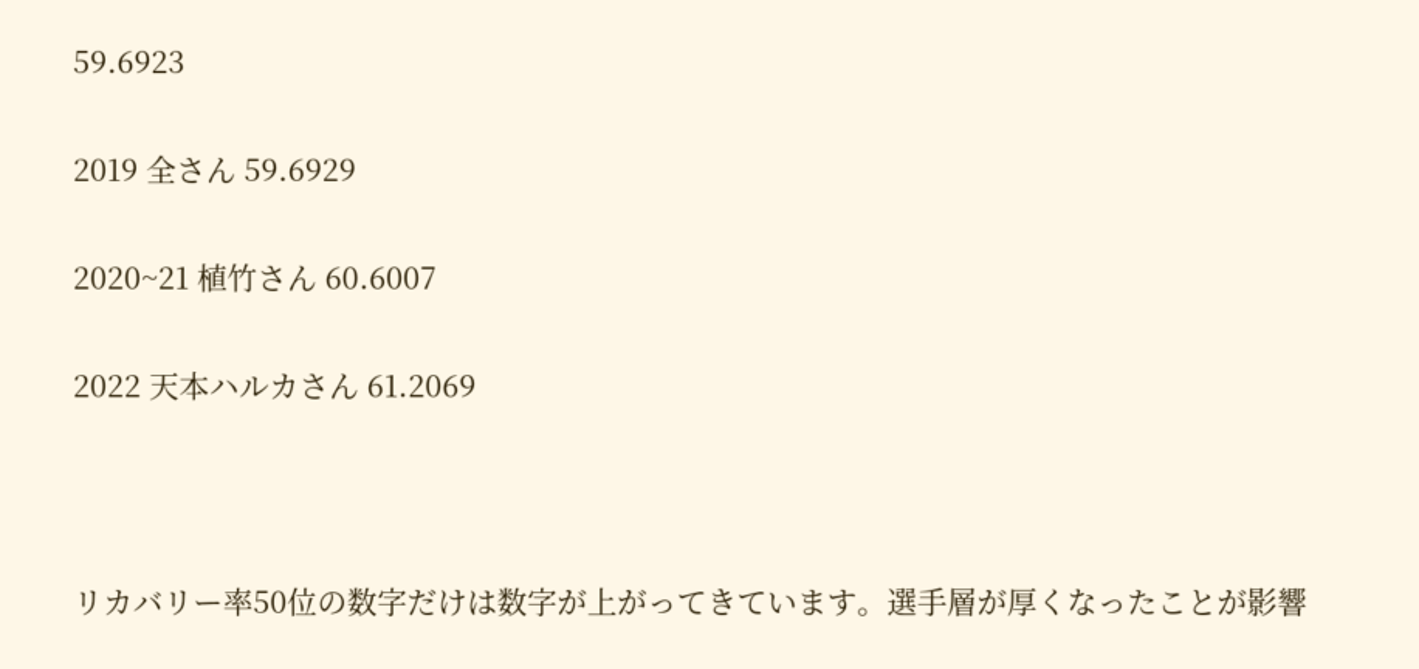59.6923

2019 全さん 59.6929

2020~21 植竹さん 60.6007

2022 天本ハルカさん 61.2069



リカバリー率50位の数字だけは数字が上がってきています。選手層が厚くなったことが影響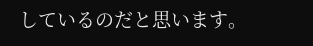しているのだと思います。